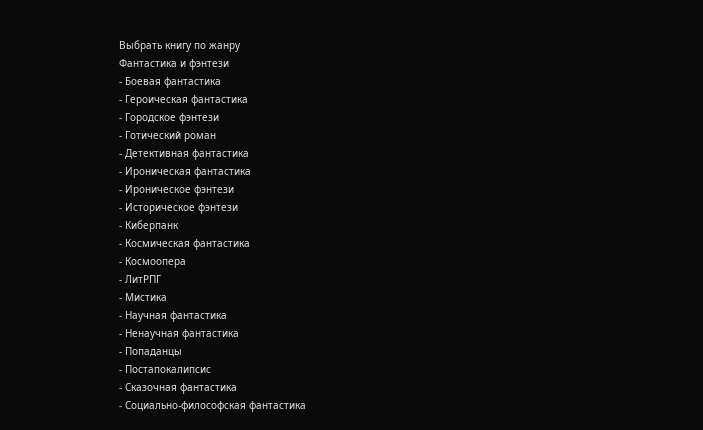Выбрать книгу по жанру
Фантастика и фэнтези
- Боевая фантастика
- Героическая фантастика
- Городское фэнтези
- Готический роман
- Детективная фантастика
- Ироническая фантастика
- Ироническое фэнтези
- Историческое фэнтези
- Киберпанк
- Космическая фантастика
- Космоопера
- ЛитРПГ
- Мистика
- Научная фантастика
- Ненаучная фантастика
- Попаданцы
- Постапокалипсис
- Сказочная фантастика
- Социально-философская фантастика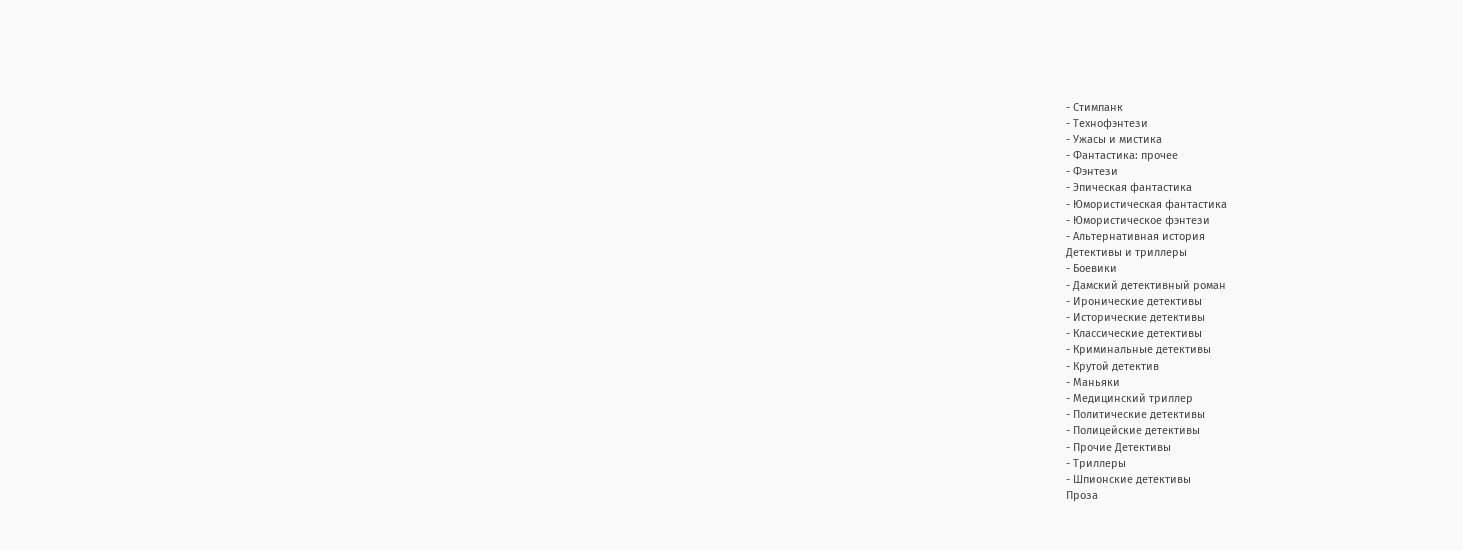- Стимпанк
- Технофэнтези
- Ужасы и мистика
- Фантастика: прочее
- Фэнтези
- Эпическая фантастика
- Юмористическая фантастика
- Юмористическое фэнтези
- Альтернативная история
Детективы и триллеры
- Боевики
- Дамский детективный роман
- Иронические детективы
- Исторические детективы
- Классические детективы
- Криминальные детективы
- Крутой детектив
- Маньяки
- Медицинский триллер
- Политические детективы
- Полицейские детективы
- Прочие Детективы
- Триллеры
- Шпионские детективы
Проза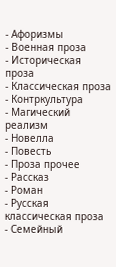- Афоризмы
- Военная проза
- Историческая проза
- Классическая проза
- Контркультура
- Магический реализм
- Новелла
- Повесть
- Проза прочее
- Рассказ
- Роман
- Русская классическая проза
- Семейный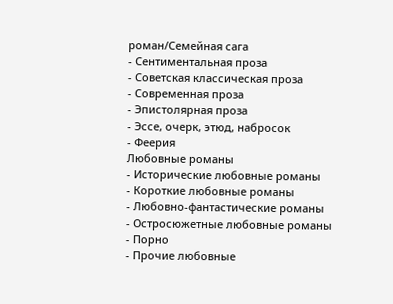роман/Семейная сага
- Сентиментальная проза
- Советская классическая проза
- Современная проза
- Эпистолярная проза
- Эссе, очерк, этюд, набросок
- Феерия
Любовные романы
- Исторические любовные романы
- Короткие любовные романы
- Любовно-фантастические романы
- Остросюжетные любовные романы
- Порно
- Прочие любовные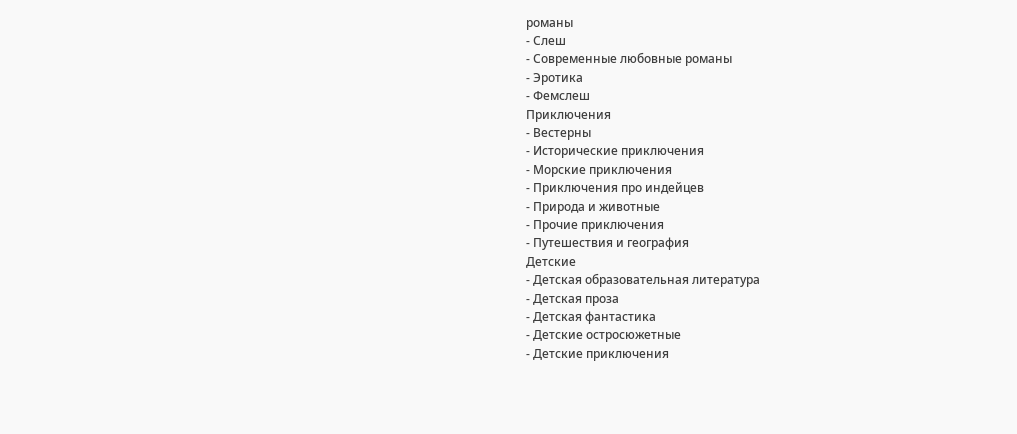романы
- Слеш
- Современные любовные романы
- Эротика
- Фемслеш
Приключения
- Вестерны
- Исторические приключения
- Морские приключения
- Приключения про индейцев
- Природа и животные
- Прочие приключения
- Путешествия и география
Детские
- Детская образовательная литература
- Детская проза
- Детская фантастика
- Детские остросюжетные
- Детские приключения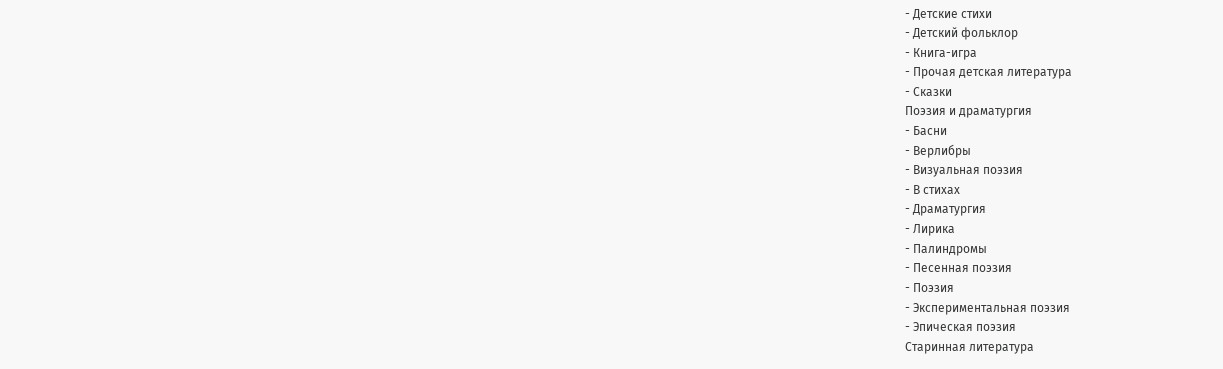- Детские стихи
- Детский фольклор
- Книга-игра
- Прочая детская литература
- Сказки
Поэзия и драматургия
- Басни
- Верлибры
- Визуальная поэзия
- В стихах
- Драматургия
- Лирика
- Палиндромы
- Песенная поэзия
- Поэзия
- Экспериментальная поэзия
- Эпическая поэзия
Старинная литература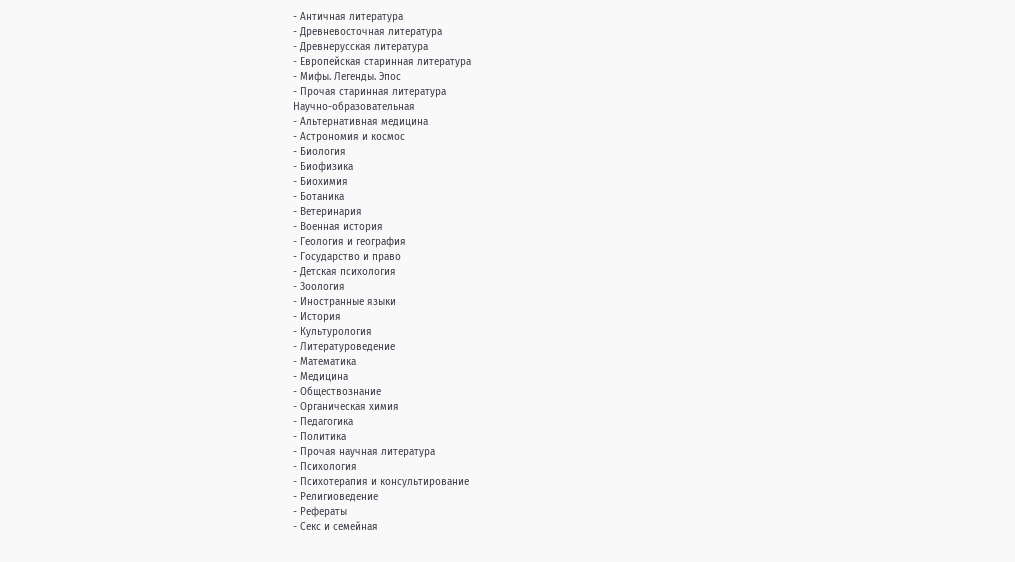- Античная литература
- Древневосточная литература
- Древнерусская литература
- Европейская старинная литература
- Мифы. Легенды. Эпос
- Прочая старинная литература
Научно-образовательная
- Альтернативная медицина
- Астрономия и космос
- Биология
- Биофизика
- Биохимия
- Ботаника
- Ветеринария
- Военная история
- Геология и география
- Государство и право
- Детская психология
- Зоология
- Иностранные языки
- История
- Культурология
- Литературоведение
- Математика
- Медицина
- Обществознание
- Органическая химия
- Педагогика
- Политика
- Прочая научная литература
- Психология
- Психотерапия и консультирование
- Религиоведение
- Рефераты
- Секс и семейная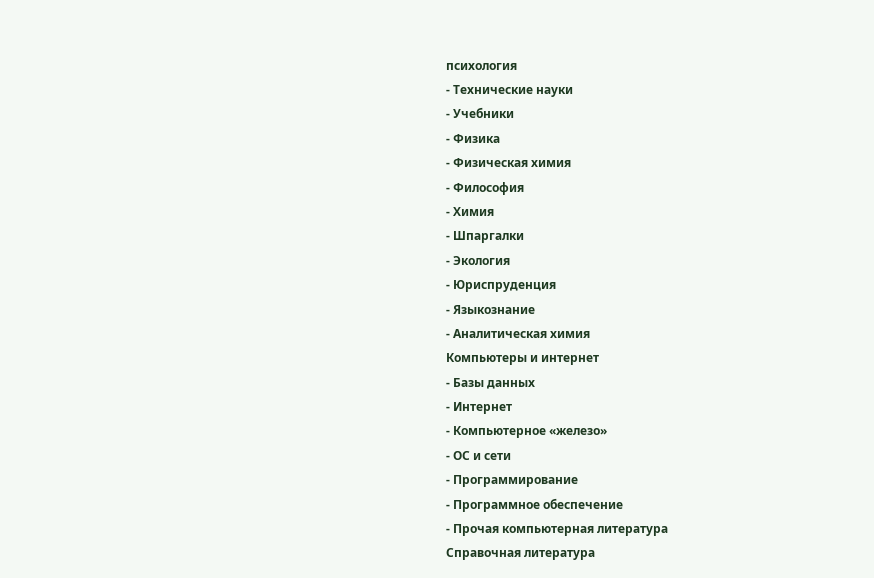психология
- Технические науки
- Учебники
- Физика
- Физическая химия
- Философия
- Химия
- Шпаргалки
- Экология
- Юриспруденция
- Языкознание
- Аналитическая химия
Компьютеры и интернет
- Базы данных
- Интернет
- Компьютерное «железо»
- ОС и сети
- Программирование
- Программное обеспечение
- Прочая компьютерная литература
Справочная литература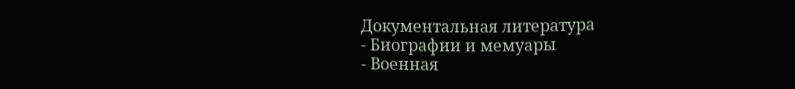Документальная литература
- Биографии и мемуары
- Военная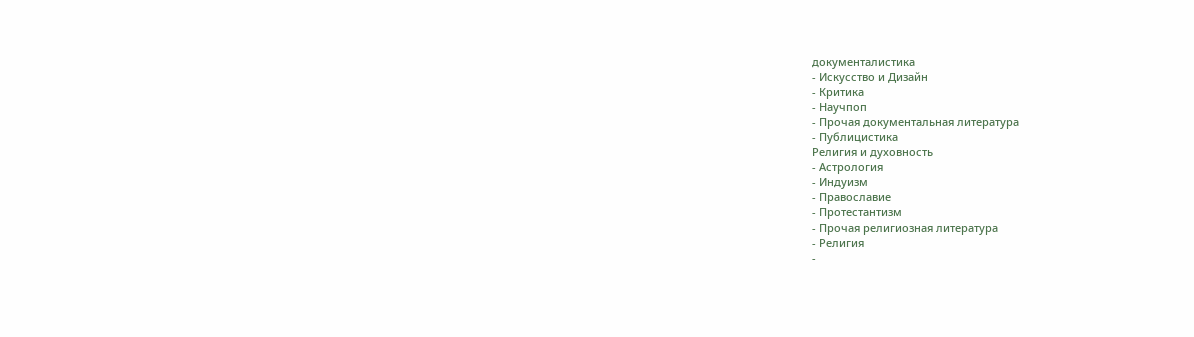документалистика
- Искусство и Дизайн
- Критика
- Научпоп
- Прочая документальная литература
- Публицистика
Религия и духовность
- Астрология
- Индуизм
- Православие
- Протестантизм
- Прочая религиозная литература
- Религия
-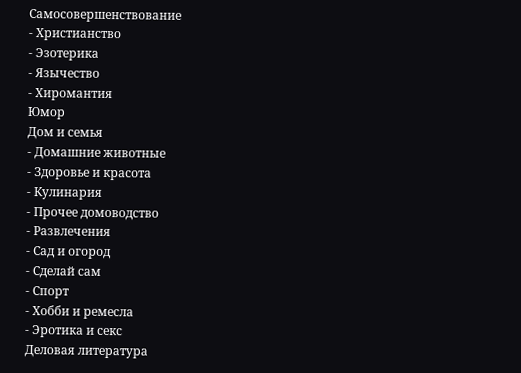Самосовершенствование
- Христианство
- Эзотерика
- Язычество
- Хиромантия
Юмор
Дом и семья
- Домашние животные
- Здоровье и красота
- Кулинария
- Прочее домоводство
- Развлечения
- Сад и огород
- Сделай сам
- Спорт
- Хобби и ремесла
- Эротика и секс
Деловая литература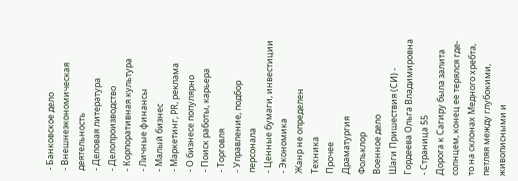- Банковское дело
- Внешнеэкономическая деятельность
- Деловая литература
- Делопроизводство
- Корпоративная культура
- Личные финансы
- Малый бизнес
- Маркетинг, PR, реклама
- О бизнесе популярно
- Поиск работы, карьера
- Торговля
- Управление, подбор персонала
- Ценные бумаги, инвестиции
- Экономика
Жанр не определен
Техника
Прочее
Драматургия
Фольклор
Военное дело
Шаги Пришествия (СИ) - Гордеева Ольга Владимировна - Страница 55
Дорога к Сагиру была залита солнцем, конец ее терялся где-то на склонах Медного хребта, петляя между глубокими, живописными и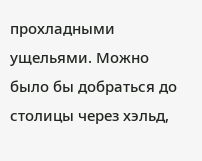прохладными ущельями. Можно было бы добраться до столицы через хэльд,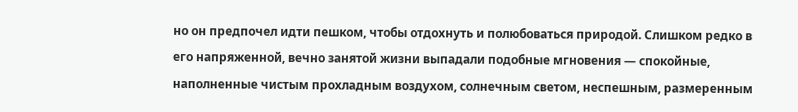но он предпочел идти пешком, чтобы отдохнуть и полюбоваться природой. Слишком редко в его напряженной, вечно занятой жизни выпадали подобные мгновения — спокойные, наполненные чистым прохладным воздухом, солнечным светом, неспешным, размеренным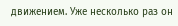движением. Уже несколько раз он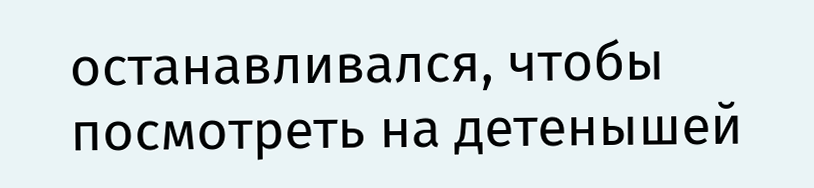останавливался, чтобы посмотреть на детенышей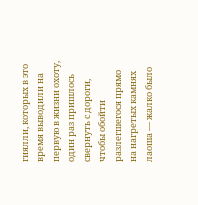гиялли, которых в это время выводили на первую в жизни охоту, один раз пришлось свернуть с дороги, чтобы обойти разлегшегося прямо на нагретых камнях лаоша — жалко было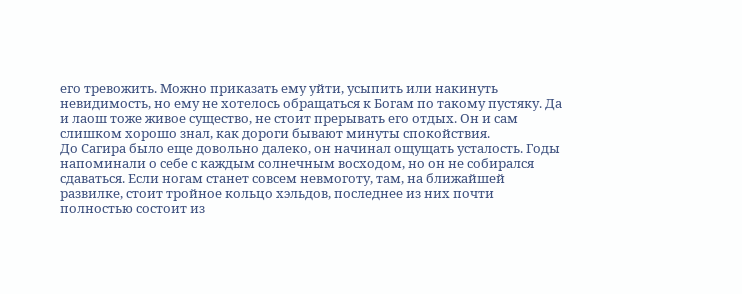его тревожить. Можно приказать ему уйти, усыпить или накинуть невидимость, но ему не хотелось обращаться к Богам по такому пустяку. Да и лаош тоже живое существо, не стоит прерывать его отдых. Он и сам слишком хорошо знал, как дороги бывают минуты спокойствия.
До Сагира было еще довольно далеко, он начинал ощущать усталость. Годы напоминали о себе с каждым солнечным восходом, но он не собирался сдаваться. Если ногам станет совсем невмоготу, там, на ближайшей развилке, стоит тройное кольцо хэльдов, последнее из них почти полностью состоит из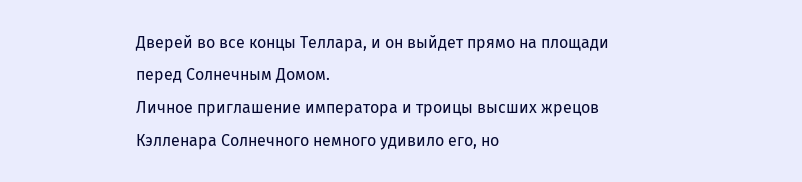Дверей во все концы Теллара, и он выйдет прямо на площади перед Солнечным Домом.
Личное приглашение императора и троицы высших жрецов Кэлленара Солнечного немного удивило его, но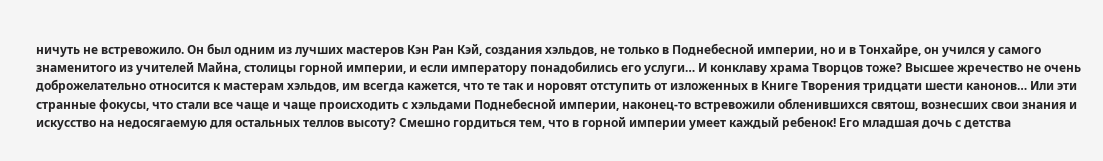ничуть не встревожило. Он был одним из лучших мастеров Кэн Ран Кэй, создания хэльдов, не только в Поднебесной империи, но и в Тонхайре, он учился у самого знаменитого из учителей Майна, столицы горной империи, и если императору понадобились его услуги… И конклаву храма Творцов тоже? Высшее жречество не очень доброжелательно относится к мастерам хэльдов, им всегда кажется, что те так и норовят отступить от изложенных в Книге Творения тридцати шести канонов… Или эти странные фокусы, что стали все чаще и чаще происходить с хэльдами Поднебесной империи, наконец-то встревожили обленившихся святош, вознесших свои знания и искусство на недосягаемую для остальных теллов высоту? Смешно гордиться тем, что в горной империи умеет каждый ребенок! Его младшая дочь с детства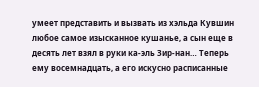умеет представить и вызвать из хэльда Кувшин любое самое изысканное кушанье, а сын еще в десять лет взял в руки ка-эль Зир-нан… Теперь ему восемнадцать, а его искусно расписанные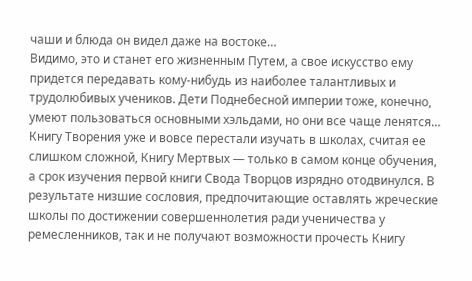чаши и блюда он видел даже на востоке…
Видимо, это и станет его жизненным Путем, а свое искусство ему придется передавать кому-нибудь из наиболее талантливых и трудолюбивых учеников. Дети Поднебесной империи тоже, конечно, умеют пользоваться основными хэльдами, но они все чаще ленятся… Книгу Творения уже и вовсе перестали изучать в школах, считая ее слишком сложной, Книгу Мертвых — только в самом конце обучения, а срок изучения первой книги Свода Творцов изрядно отодвинулся. В результате низшие сословия, предпочитающие оставлять жреческие школы по достижении совершеннолетия ради ученичества у ремесленников, так и не получают возможности прочесть Книгу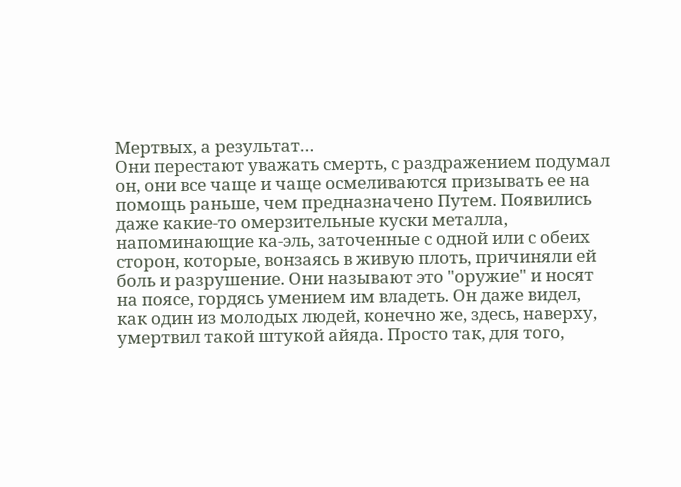Мертвых, а результат…
Они перестают уважать смерть, с раздражением подумал он, они все чаще и чаще осмеливаются призывать ее на помощь раньше, чем предназначено Путем. Появились даже какие-то омерзительные куски металла, напоминающие ка-эль, заточенные с одной или с обеих сторон, которые, вонзаясь в живую плоть, причиняли ей боль и разрушение. Они называют это "оружие" и носят на поясе, гордясь умением им владеть. Он даже видел, как один из молодых людей, конечно же, здесь, наверху, умертвил такой штукой айяда. Просто так, для того,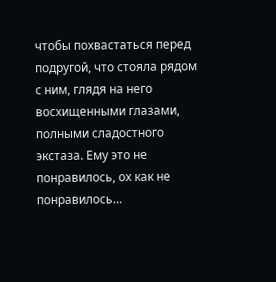чтобы похвастаться перед подругой, что стояла рядом с ним, глядя на него восхищенными глазами, полными сладостного экстаза. Ему это не понравилось, ох как не понравилось…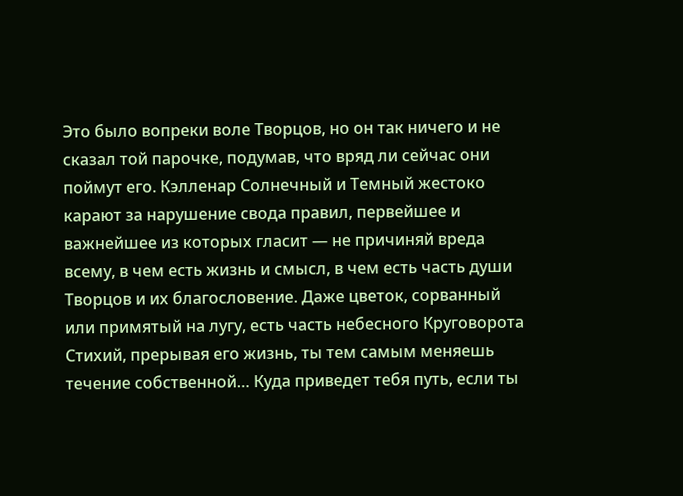Это было вопреки воле Творцов, но он так ничего и не сказал той парочке, подумав, что вряд ли сейчас они поймут его. Кэлленар Солнечный и Темный жестоко карают за нарушение свода правил, первейшее и важнейшее из которых гласит — не причиняй вреда всему, в чем есть жизнь и смысл, в чем есть часть души Творцов и их благословение. Даже цветок, сорванный или примятый на лугу, есть часть небесного Круговорота Стихий, прерывая его жизнь, ты тем самым меняешь течение собственной… Куда приведет тебя путь, если ты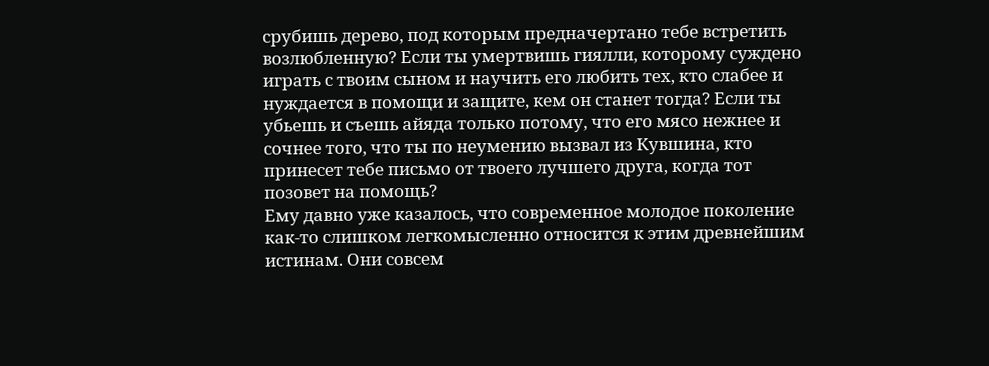срубишь дерево, под которым предначертано тебе встретить возлюбленную? Если ты умертвишь гиялли, которому суждено играть с твоим сыном и научить его любить тех, кто слабее и нуждается в помощи и защите, кем он станет тогда? Если ты убьешь и съешь айяда только потому, что его мясо нежнее и сочнее того, что ты по неумению вызвал из Кувшина, кто принесет тебе письмо от твоего лучшего друга, когда тот позовет на помощь?
Ему давно уже казалось, что современное молодое поколение как-то слишком легкомысленно относится к этим древнейшим истинам. Они совсем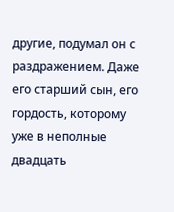другие, подумал он с раздражением. Даже его старший сын, его гордость, которому уже в неполные двадцать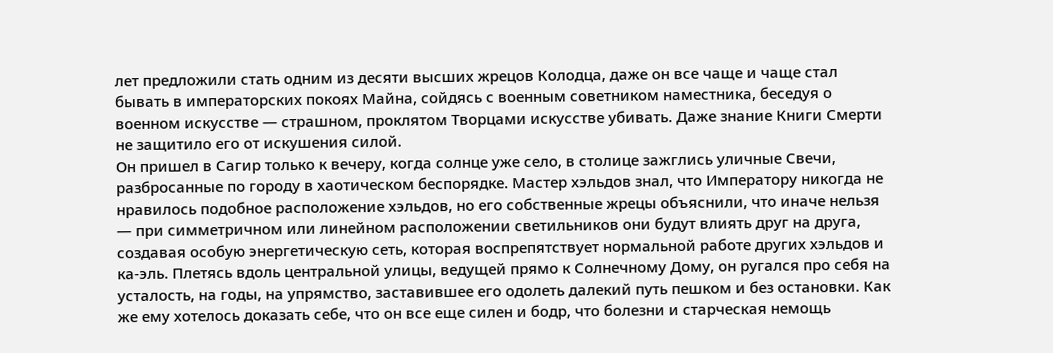лет предложили стать одним из десяти высших жрецов Колодца, даже он все чаще и чаще стал бывать в императорских покоях Майна, сойдясь с военным советником наместника, беседуя о военном искусстве — страшном, проклятом Творцами искусстве убивать. Даже знание Книги Смерти не защитило его от искушения силой.
Он пришел в Сагир только к вечеру, когда солнце уже село, в столице зажглись уличные Свечи, разбросанные по городу в хаотическом беспорядке. Мастер хэльдов знал, что Императору никогда не нравилось подобное расположение хэльдов, но его собственные жрецы объяснили, что иначе нельзя — при симметричном или линейном расположении светильников они будут влиять друг на друга, создавая особую энергетическую сеть, которая воспрепятствует нормальной работе других хэльдов и ка-эль. Плетясь вдоль центральной улицы, ведущей прямо к Солнечному Дому, он ругался про себя на усталость, на годы, на упрямство, заставившее его одолеть далекий путь пешком и без остановки. Как же ему хотелось доказать себе, что он все еще силен и бодр, что болезни и старческая немощь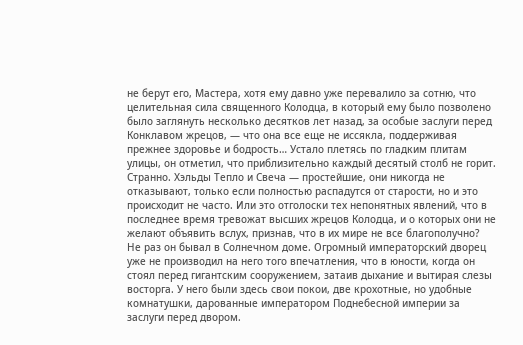не берут его, Мастера, хотя ему давно уже перевалило за сотню, что целительная сила священного Колодца, в который ему было позволено было заглянуть несколько десятков лет назад, за особые заслуги перед Конклавом жрецов, — что она все еще не иссякла, поддерживая прежнее здоровье и бодрость… Устало плетясь по гладким плитам улицы, он отметил, что приблизительно каждый десятый столб не горит.
Странно. Хэльды Тепло и Свеча — простейшие, они никогда не отказывают, только если полностью распадутся от старости, но и это происходит не часто. Или это отголоски тех непонятных явлений, что в последнее время тревожат высших жрецов Колодца, и о которых они не желают объявить вслух, признав, что в их мире не все благополучно?
Не раз он бывал в Солнечном доме. Огромный императорский дворец уже не производил на него того впечатления, что в юности, когда он стоял перед гигантским сооружением, затаив дыхание и вытирая слезы восторга. У него были здесь свои покои, две крохотные, но удобные комнатушки, дарованные императором Поднебесной империи за заслуги перед двором.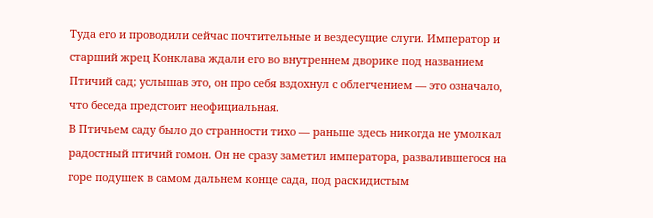Туда его и проводили сейчас почтительные и вездесущие слуги. Император и старший жрец Конклава ждали его во внутреннем дворике под названием Птичий сад; услышав это, он про себя вздохнул с облегчением — это означало, что беседа предстоит неофициальная.
В Птичьем саду было до странности тихо — раньше здесь никогда не умолкал радостный птичий гомон. Он не сразу заметил императора, развалившегося на горе подушек в самом дальнем конце сада, под раскидистым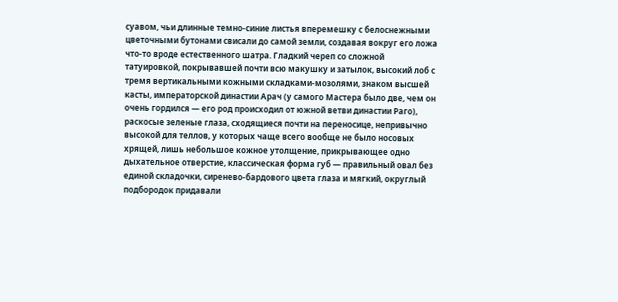суавом, чьи длинные темно-синие листья вперемешку с белоснежными цветочными бутонами свисали до самой земли, создавая вокруг его ложа что-то вроде естественного шатра. Гладкий череп со сложной татуировкой, покрывавшей почти всю макушку и затылок, высокий лоб с тремя вертикальными кожными складками-мозолями, знаком высшей касты, императорской династии Арач (у самого Мастера было две, чем он очень гордился — его род происходил от южной ветви династии Раго), раскосые зеленые глаза, сходящиеся почти на переносице, непривычно высокой для теллов, у которых чаще всего вообще не было носовых хрящей, лишь небольшое кожное утолщение, прикрывающее одно дыхательное отверстие, классическая форма губ — правильный овал без единой складочки, сиренево-бардового цвета глаза и мягкий, округлый подбородок придавали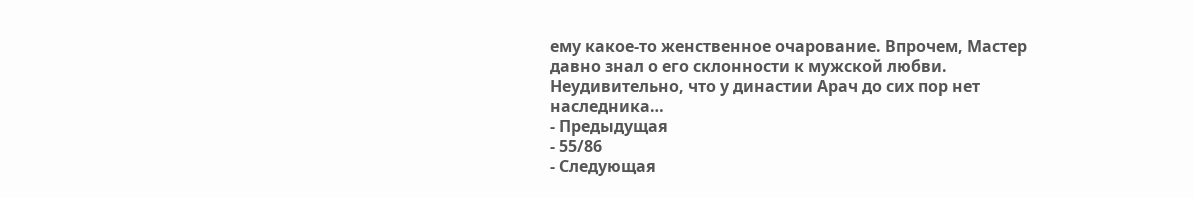ему какое-то женственное очарование. Впрочем, Мастер давно знал о его склонности к мужской любви. Неудивительно, что у династии Арач до сих пор нет наследника…
- Предыдущая
- 55/86
- Следующая